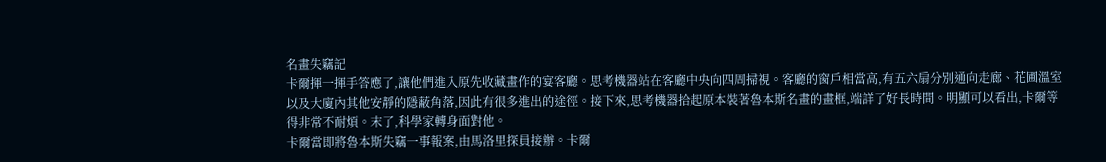名畫失竊記
卡爾揮一揮手答應了,讓他們進入原先收藏畫作的宴客廳。思考機器站在客廳中央向四周掃視。客廳的窗戶相當高,有五六扇分別通向走廊、花圃溫室以及大廈內其他安靜的隱蔽角落,因此有很多進出的途徑。接下來,思考機器拾起原本裝著魯本斯名畫的畫框,端詳了好長時間。明顯可以看出,卡爾等得非常不耐煩。末了,科學家轉身面對他。
卡爾當即將魯本斯失竊一事報案,由馬洛里探員接辦。卡爾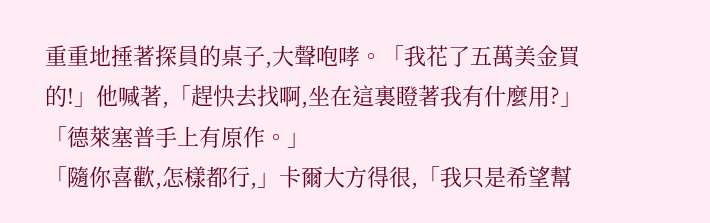重重地捶著探員的桌子,大聲咆哮。「我花了五萬美金買的!」他喊著,「趕快去找啊,坐在這裏瞪著我有什麼用?」
「德萊塞普手上有原作。」
「隨你喜歡,怎樣都行,」卡爾大方得很,「我只是希望幫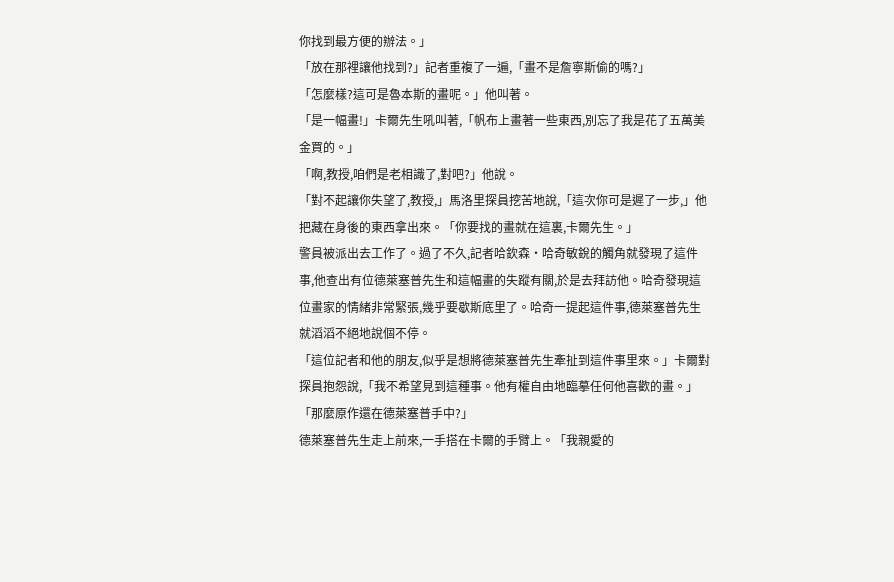你找到最方便的辦法。」
「放在那裡讓他找到?」記者重複了一遍,「畫不是詹寧斯偷的嗎?」
「怎麼樣?這可是魯本斯的畫呢。」他叫著。
「是一幅畫!」卡爾先生吼叫著,「帆布上畫著一些東西,別忘了我是花了五萬美金買的。」
「啊,教授,咱們是老相識了,對吧?」他說。
「對不起讓你失望了,教授,」馬洛里探員挖苦地說,「這次你可是遲了一步,」他把藏在身後的東西拿出來。「你要找的畫就在這裏,卡爾先生。」
警員被派出去工作了。過了不久,記者哈欽森·哈奇敏銳的觸角就發現了這件事,他查出有位德萊塞普先生和這幅畫的失蹤有關,於是去拜訪他。哈奇發現這位畫家的情緒非常緊張,幾乎要歇斯底里了。哈奇一提起這件事,德萊塞普先生就滔滔不絕地說個不停。
「這位記者和他的朋友,似乎是想將德萊塞普先生牽扯到這件事里來。」卡爾對探員抱怨說,「我不希望見到這種事。他有權自由地臨摹任何他喜歡的畫。」
「那麼原作還在德萊塞普手中?」
德萊塞普先生走上前來,一手搭在卡爾的手臂上。「我親愛的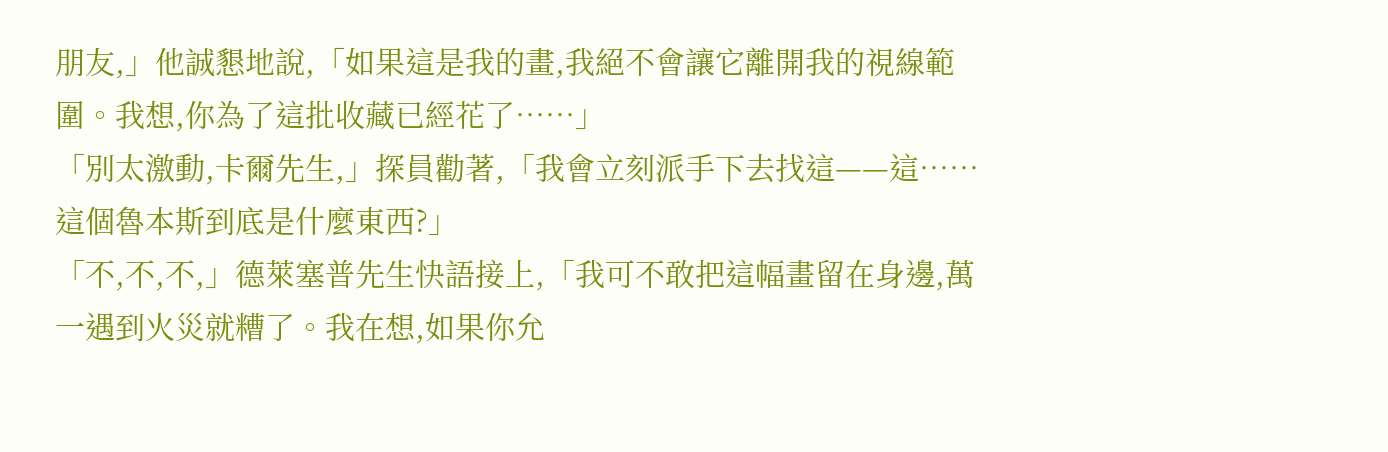朋友,」他誠懇地說,「如果這是我的畫,我絕不會讓它離開我的視線範圍。我想,你為了這批收藏已經花了……」
「別太激動,卡爾先生,」探員勸著,「我會立刻派手下去找這——這……這個魯本斯到底是什麼東西?」
「不,不,不,」德萊塞普先生快語接上,「我可不敢把這幅畫留在身邊,萬一遇到火災就糟了。我在想,如果你允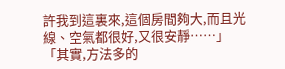許我到這裏來,這個房間夠大,而且光線、空氣都很好,又很安靜……」
「其實,方法多的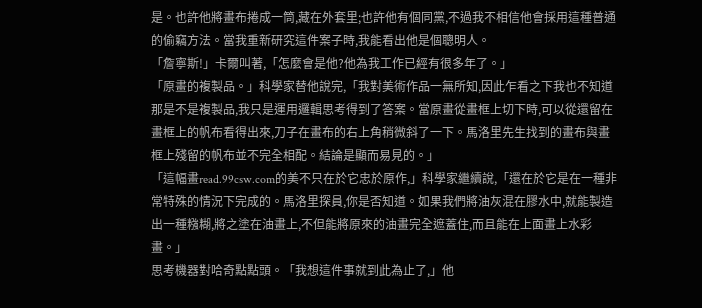是。也許他將畫布捲成一筒,藏在外套里;也許他有個同黨,不過我不相信他會採用這種普通的偷竊方法。當我重新研究這件案子時,我能看出他是個聰明人。
「詹寧斯!」卡爾叫著,「怎麼會是他?他為我工作已經有很多年了。」
「原畫的複製品。」科學家替他說完,「我對美術作品一無所知,因此乍看之下我也不知道那是不是複製品,我只是運用邏輯思考得到了答案。當原畫從畫框上切下時,可以從還留在畫框上的帆布看得出來,刀子在畫布的右上角稍微斜了一下。馬洛里先生找到的畫布與畫框上殘留的帆布並不完全相配。結論是顯而易見的。」
「這幅畫read.99csw.com的美不只在於它忠於原作,」科學家繼續說,「還在於它是在一種非常特殊的情況下完成的。馬洛里探員,你是否知道。如果我們將油灰混在膠水中,就能製造出一種糨糊,將之塗在油畫上,不但能將原來的油畫完全遮蓋住,而且能在上面畫上水彩畫。」
思考機器對哈奇點點頭。「我想這件事就到此為止了,」他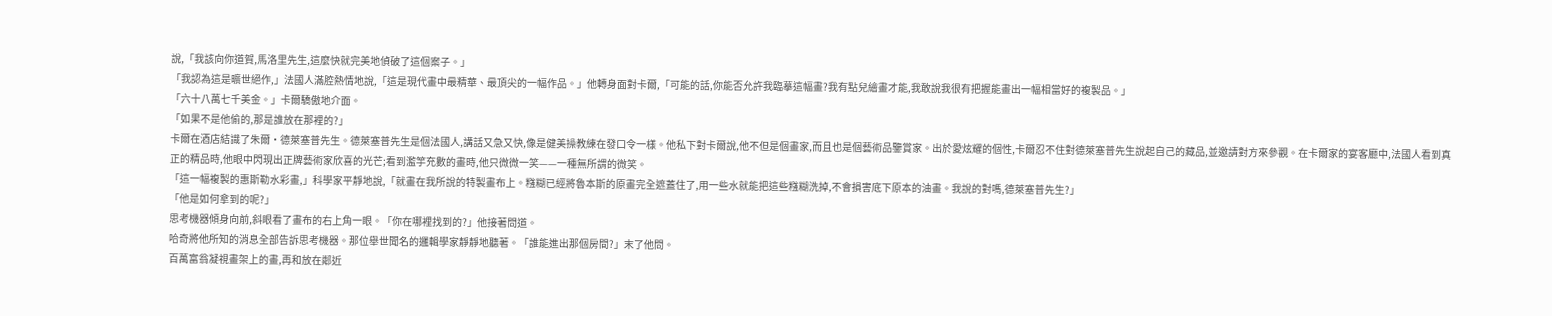說,「我該向你道賀,馬洛里先生,這麼快就完美地偵破了這個案子。」
「我認為這是曠世絕作,」法國人滿腔熱情地說,「這是現代畫中最精華、最頂尖的一幅作品。」他轉身面對卡爾,「可能的話,你能否允許我臨摹這幅畫?我有點兒繪畫才能,我敢說我很有把握能畫出一幅相當好的複製品。」
「六十八萬七千美金。」卡爾驕傲地介面。
「如果不是他偷的,那是誰放在那裡的?」
卡爾在酒店結識了朱爾·德萊塞普先生。德萊塞普先生是個法國人,講話又急又快,像是健美操教練在發口令一樣。他私下對卡爾說,他不但是個畫家,而且也是個藝術品鑒賞家。出於愛炫耀的個性,卡爾忍不住對德萊塞普先生說起自己的藏品,並邀請對方來參觀。在卡爾家的宴客廳中,法國人看到真正的精品時,他眼中閃現出正牌藝術家欣喜的光芒;看到濫竽充數的畫時,他只微微一笑——一種無所謂的微笑。
「這一幅複製的惠斯勒水彩畫,」科學家平靜地說,「就畫在我所說的特製畫布上。糨糊已經將魯本斯的原畫完全遮蓋住了,用一些水就能把這些糨糊洗掉,不會損害底下原本的油畫。我說的對嗎,德萊塞普先生?」
「他是如何拿到的呢?」
思考機器傾身向前,斜眼看了畫布的右上角一眼。「你在哪裡找到的?」他接著問道。
哈奇將他所知的消息全部告訴思考機器。那位舉世聞名的邏輯學家靜靜地聽著。「誰能進出那個房間?」末了他問。
百萬富翁凝視畫架上的畫,再和放在鄰近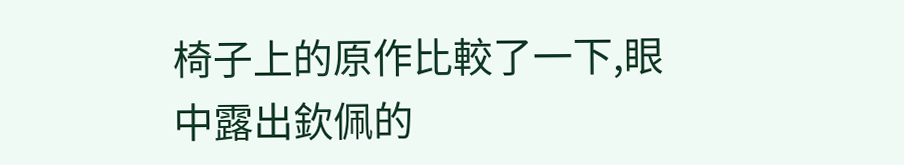椅子上的原作比較了一下,眼中露出欽佩的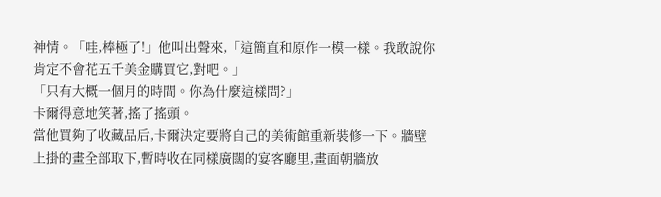神情。「哇,棒極了!」他叫出聲來,「這簡直和原作一模一樣。我敢說你肯定不會花五千美金購買它,對吧。」
「只有大概一個月的時間。你為什麼這樣問?」
卡爾得意地笑著,搖了搖頭。
當他買夠了收藏品后,卡爾決定要將自己的美術館重新裝修一下。牆壁上掛的畫全部取下,暫時收在同樣廣闊的宴客廳里,畫面朝牆放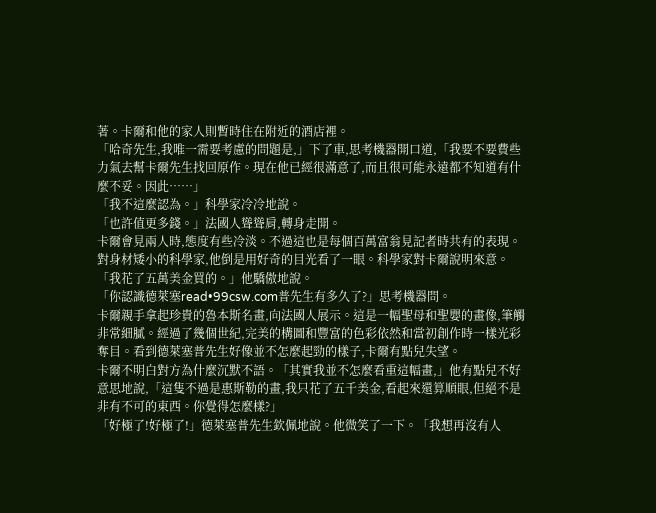著。卡爾和他的家人則暫時住在附近的酒店裡。
「哈奇先生,我唯一需要考慮的問題是,」下了車,思考機器開口道,「我要不要費些力氣去幫卡爾先生找回原作。現在他已經很滿意了,而且很可能永遠都不知道有什麼不妥。因此……」
「我不這麼認為。」科學家冷冷地說。
「也許值更多錢。」法國人聳聳肩,轉身走開。
卡爾會見兩人時,態度有些冷淡。不過這也是每個百萬富翁見記者時共有的表現。對身材矮小的科學家,他倒是用好奇的目光看了一眼。科學家對卡爾說明來意。
「我花了五萬美金買的。」他驕傲地說。
「你認識德萊塞read•99csw.com普先生有多久了?」思考機器問。
卡爾親手拿起珍貴的魯本斯名畫,向法國人展示。這是一幅聖母和聖嬰的畫像,筆觸非常細膩。經過了幾個世紀,完美的構圖和豐富的色彩依然和當初創作時一樣光彩奪目。看到德萊塞普先生好像並不怎麼起勁的樣子,卡爾有點兒失望。
卡爾不明白對方為什麼沉默不語。「其實我並不怎麼看重這幅畫,」他有點兒不好意思地說,「這隻不過是惠斯勒的畫,我只花了五千美金,看起來還算順眼,但絕不是非有不可的東西。你覺得怎麼樣?」
「好極了!好極了!」德萊塞普先生欽佩地說。他微笑了一下。「我想再沒有人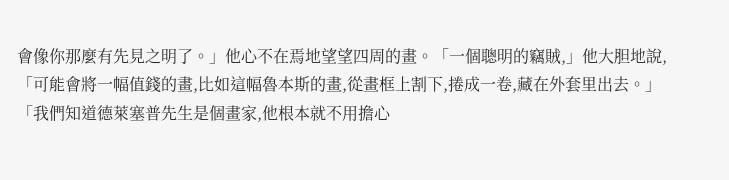會像你那麼有先見之明了。」他心不在焉地望望四周的畫。「一個聰明的竊賊,」他大胆地說,「可能會將一幅值錢的畫,比如這幅魯本斯的畫,從畫框上割下,捲成一卷,藏在外套里出去。」
「我們知道德萊塞普先生是個畫家,他根本就不用擔心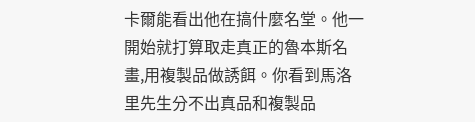卡爾能看出他在搞什麼名堂。他一開始就打算取走真正的魯本斯名畫,用複製品做誘餌。你看到馬洛里先生分不出真品和複製品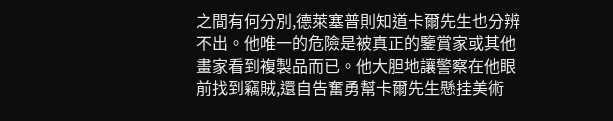之間有何分別,德萊塞普則知道卡爾先生也分辨不出。他唯一的危險是被真正的鑒賞家或其他畫家看到複製品而已。他大胆地讓警察在他眼前找到竊賊,還自告奮勇幫卡爾先生懸挂美術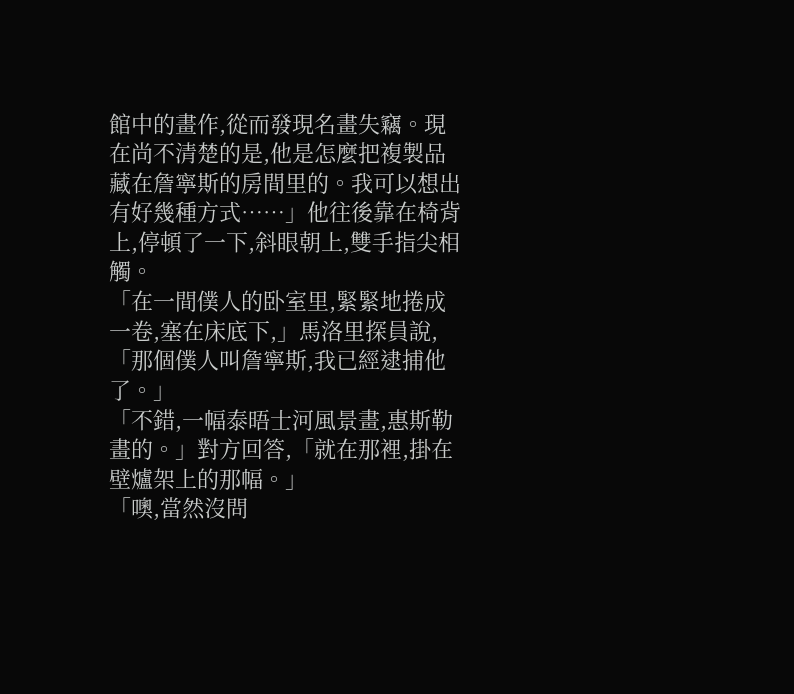館中的畫作,從而發現名畫失竊。現在尚不清楚的是,他是怎麼把複製品藏在詹寧斯的房間里的。我可以想出有好幾種方式……」他往後靠在椅背上,停頓了一下,斜眼朝上,雙手指尖相觸。
「在一間僕人的卧室里,緊緊地捲成一卷,塞在床底下,」馬洛里探員說,「那個僕人叫詹寧斯,我已經逮捕他了。」
「不錯,一幅泰晤士河風景畫,惠斯勒畫的。」對方回答,「就在那裡,掛在壁爐架上的那幅。」
「噢,當然沒問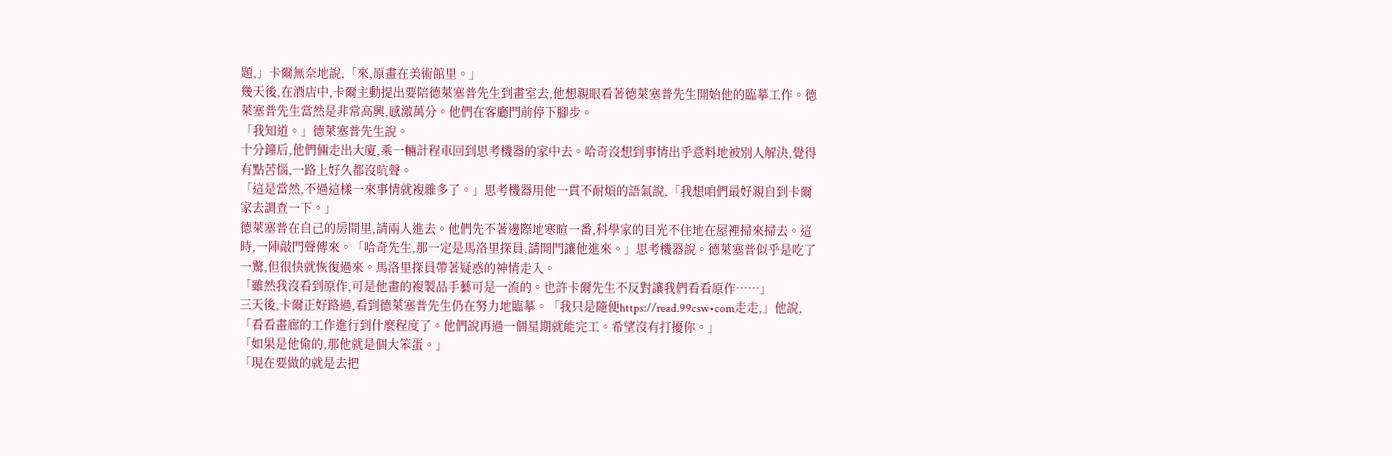題,」卡爾無奈地說,「來,原畫在美術館里。」
幾天後,在酒店中,卡爾主動提出要陪德萊塞普先生到畫室去,他想親眼看著德萊塞普先生開始他的臨摹工作。德萊塞普先生當然是非常高興,感激萬分。他們在客廳門前停下腳步。
「我知道。」德萊塞普先生說。
十分鐘后,他們倆走出大廈,乘一輛計程車回到思考機器的家中去。哈奇沒想到事情出乎意料地被別人解決,覺得有點苦惱,一路上好久都沒吭聲。
「這是當然,不過這樣一來事情就複雜多了。」思考機器用他一貫不耐煩的語氣說,「我想咱們最好親自到卡爾家去調查一下。」
德萊塞普在自己的房間里,請兩人進去。他們先不著邊際地寒暄一番,科學家的目光不住地在屋裡掃來掃去。這時,一陣敲門聲傳來。「哈奇先生,那一定是馬洛里探員,請開門讓他進來。」思考機器說。德萊塞普似乎是吃了一驚,但很快就恢復過來。馬洛里探員帶著疑惑的神情走入。
「雖然我沒看到原作,可是他畫的複製品手藝可是一流的。也許卡爾先生不反對讓我們看看原作……」
三天後,卡爾正好路過,看到德萊塞普先生仍在努力地臨摹。「我只是隨便https://read.99csw•com走走,」他說,「看看畫廊的工作進行到什麼程度了。他們說再過一個星期就能完工。希望沒有打擾你。」
「如果是他偷的,那他就是個大笨蛋。」
「現在要做的就是去把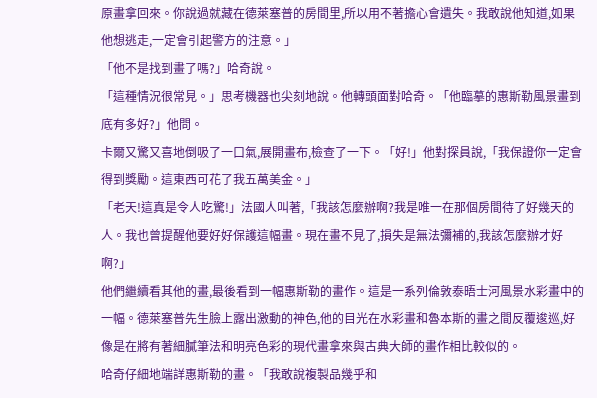原畫拿回來。你說過就藏在德萊塞普的房間里,所以用不著擔心會遺失。我敢說他知道,如果他想逃走,一定會引起警方的注意。」
「他不是找到畫了嗎?」哈奇說。
「這種情況很常見。」思考機器也尖刻地說。他轉頭面對哈奇。「他臨摹的惠斯勒風景畫到底有多好?」他問。
卡爾又驚又喜地倒吸了一口氣,展開畫布,檢查了一下。「好!」他對探員說,「我保證你一定會得到獎勵。這東西可花了我五萬美金。」
「老天!這真是令人吃驚!」法國人叫著,「我該怎麼辦啊?我是唯一在那個房間待了好幾天的人。我也曾提醒他要好好保護這幅畫。現在畫不見了,損失是無法彌補的,我該怎麼辦才好啊?」
他們繼續看其他的畫,最後看到一幅惠斯勒的畫作。這是一系列倫敦泰晤士河風景水彩畫中的一幅。德萊塞普先生臉上露出激動的神色,他的目光在水彩畫和魯本斯的畫之間反覆逡巡,好像是在將有著細膩筆法和明亮色彩的現代畫拿來與古典大師的畫作相比較似的。
哈奇仔細地端詳惠斯勒的畫。「我敢說複製品幾乎和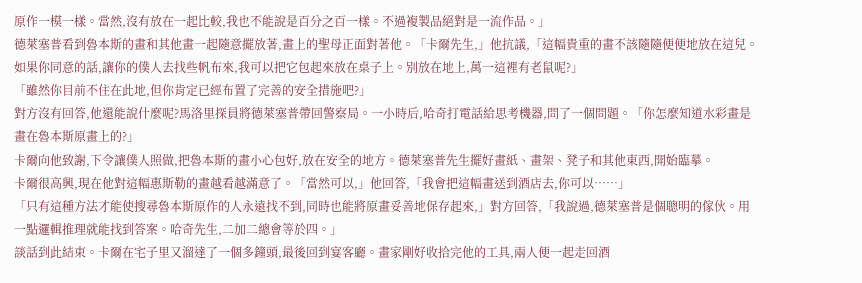原作一模一樣。當然,沒有放在一起比較,我也不能說是百分之百一樣。不過複製品絕對是一流作品。」
德萊塞普看到魯本斯的畫和其他畫一起隨意擺放著,畫上的聖母正面對著他。「卡爾先生,」他抗議,「這幅貴重的畫不該隨隨便便地放在這兒。如果你同意的話,讓你的僕人去找些帆布來,我可以把它包起來放在桌子上。別放在地上,萬一這裡有老鼠呢?」
「雖然你目前不住在此地,但你肯定已經布置了完善的安全措施吧?」
對方沒有回答,他還能說什麼呢?馬洛里探員將德萊塞普帶回警察局。一小時后,哈奇打電話給思考機器,問了一個問題。「你怎麼知道水彩畫是畫在魯本斯原畫上的?」
卡爾向他致謝,下令讓僕人照做,把魯本斯的畫小心包好,放在安全的地方。德萊塞普先生擺好畫紙、畫架、凳子和其他東西,開始臨摹。
卡爾很高興,現在他對這幅惠斯勒的畫越看越滿意了。「當然可以,」他回答,「我會把這幅畫送到酒店去,你可以……」
「只有這種方法才能使搜尋魯本斯原作的人永遠找不到,同時也能將原畫妥善地保存起來,」對方回答,「我說過,德萊塞普是個聰明的傢伙。用一點邏輯推理就能找到答案。哈奇先生,二加二總會等於四。」
談話到此結束。卡爾在宅子里又溜達了一個多鐘頭,最後回到宴客廳。畫家剛好收拾完他的工具,兩人便一起走回酒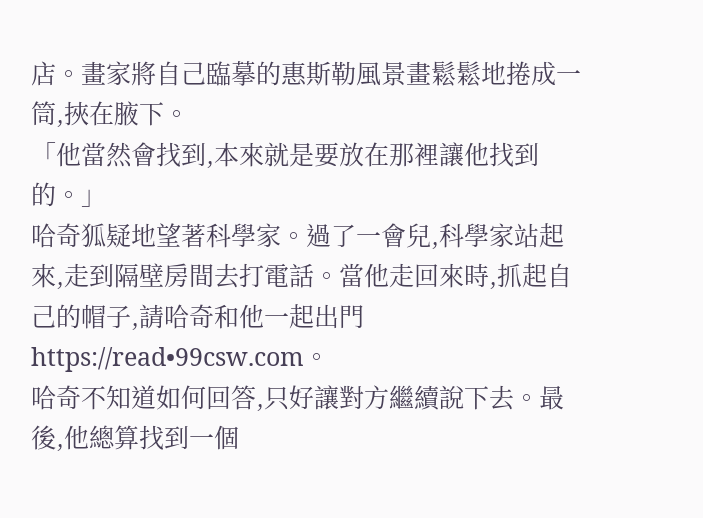店。畫家將自己臨摹的惠斯勒風景畫鬆鬆地捲成一筒,挾在腋下。
「他當然會找到,本來就是要放在那裡讓他找到的。」
哈奇狐疑地望著科學家。過了一會兒,科學家站起來,走到隔壁房間去打電話。當他走回來時,抓起自己的帽子,請哈奇和他一起出門https://read•99csw.com。
哈奇不知道如何回答,只好讓對方繼續說下去。最後,他總算找到一個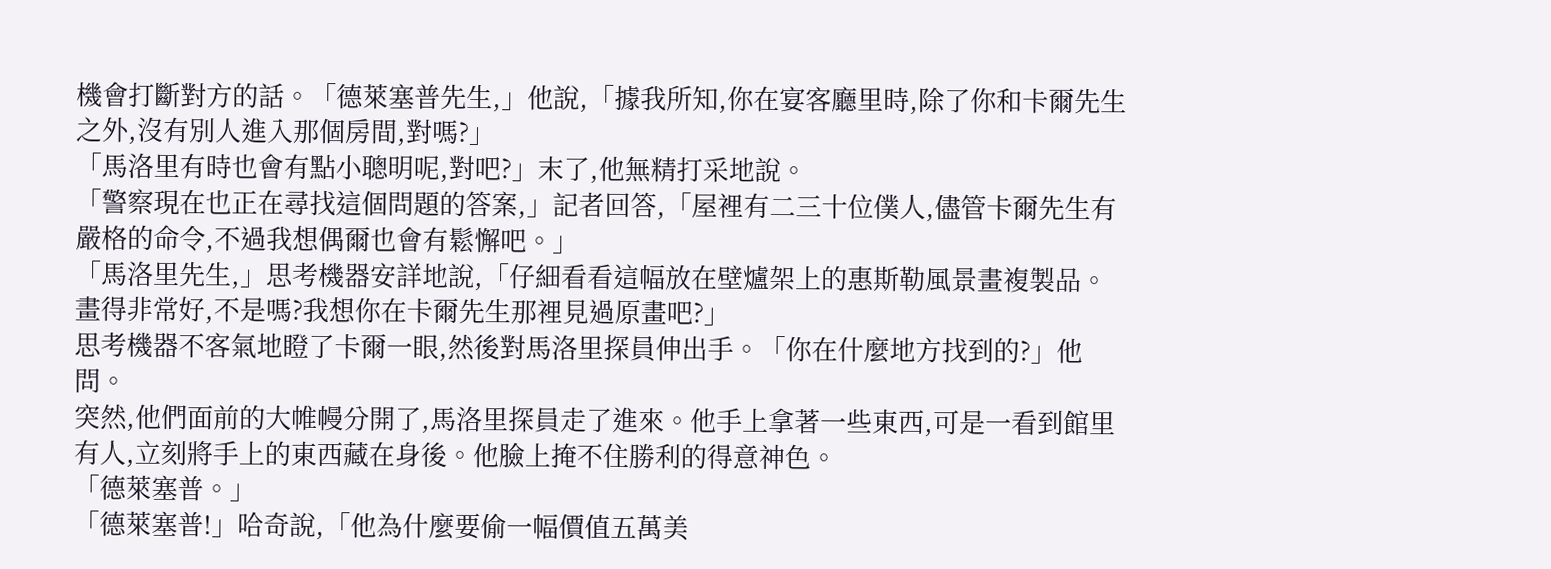機會打斷對方的話。「德萊塞普先生,」他說,「據我所知,你在宴客廳里時,除了你和卡爾先生之外,沒有別人進入那個房間,對嗎?」
「馬洛里有時也會有點小聰明呢,對吧?」末了,他無精打采地說。
「警察現在也正在尋找這個問題的答案,」記者回答,「屋裡有二三十位僕人,儘管卡爾先生有嚴格的命令,不過我想偶爾也會有鬆懈吧。」
「馬洛里先生,」思考機器安詳地說,「仔細看看這幅放在壁爐架上的惠斯勒風景畫複製品。畫得非常好,不是嗎?我想你在卡爾先生那裡見過原畫吧?」
思考機器不客氣地瞪了卡爾一眼,然後對馬洛里探員伸出手。「你在什麼地方找到的?」他問。
突然,他們面前的大帷幔分開了,馬洛里探員走了進來。他手上拿著一些東西,可是一看到館里有人,立刻將手上的東西藏在身後。他臉上掩不住勝利的得意神色。
「德萊塞普。」
「德萊塞普!」哈奇說,「他為什麼要偷一幅價值五萬美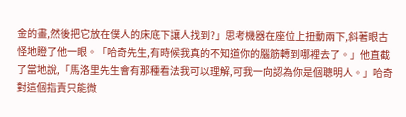金的畫,然後把它放在僕人的床底下讓人找到?」思考機器在座位上扭動兩下,斜著眼古怪地瞪了他一眼。「哈奇先生,有時候我真的不知道你的腦筋轉到哪裡去了。」他直截了當地說,「馬洛里先生會有那種看法我可以理解,可我一向認為你是個聰明人。」哈奇對這個指責只能微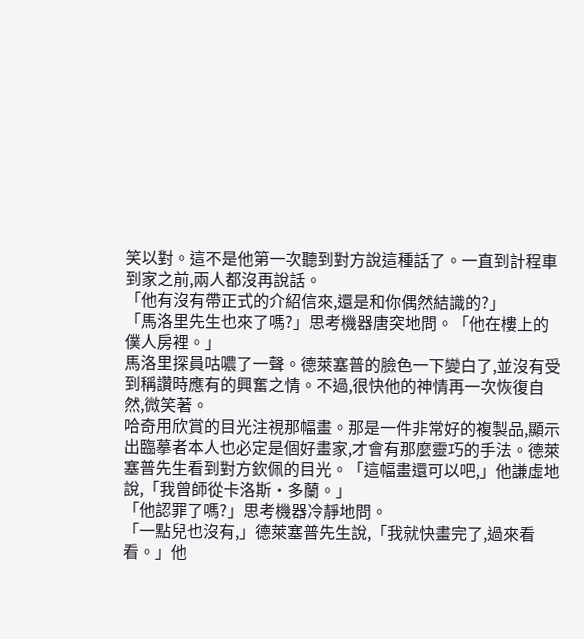笑以對。這不是他第一次聽到對方說這種話了。一直到計程車到家之前,兩人都沒再說話。
「他有沒有帶正式的介紹信來,還是和你偶然結識的?」
「馬洛里先生也來了嗎?」思考機器唐突地問。「他在樓上的僕人房裡。」
馬洛里探員咕噥了一聲。德萊塞普的臉色一下變白了,並沒有受到稱讚時應有的興奮之情。不過,很快他的神情再一次恢復自然,微笑著。
哈奇用欣賞的目光注視那幅畫。那是一件非常好的複製品,顯示出臨摹者本人也必定是個好畫家,才會有那麼靈巧的手法。德萊塞普先生看到對方欽佩的目光。「這幅畫還可以吧,」他謙虛地說,「我曾師從卡洛斯·多蘭。」
「他認罪了嗎?」思考機器冷靜地問。
「一點兒也沒有,」德萊塞普先生說,「我就快畫完了,過來看看。」他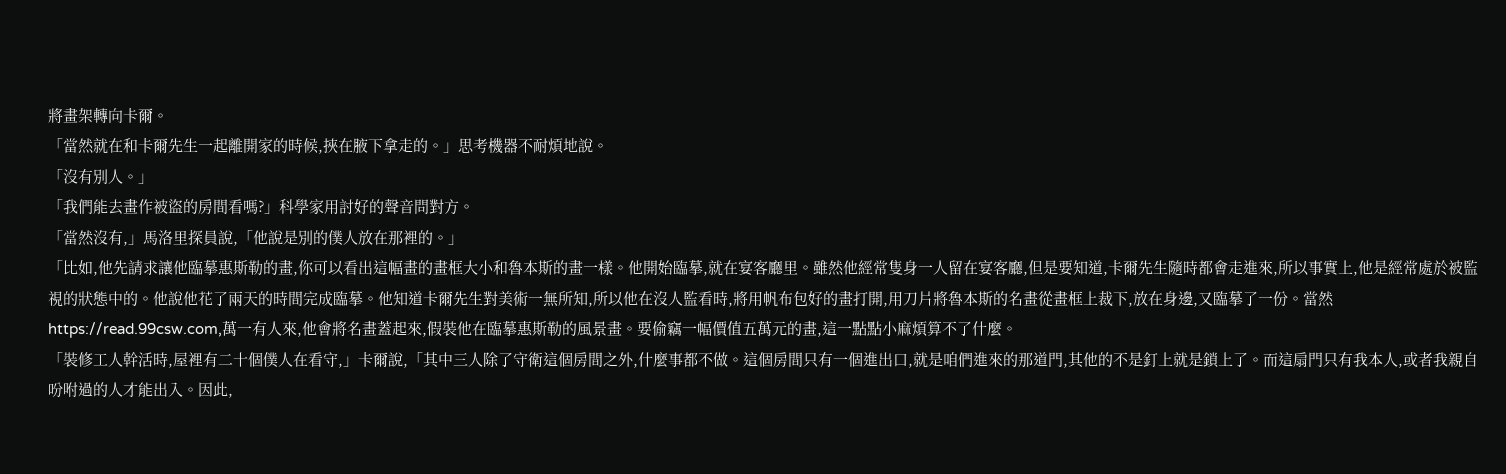將畫架轉向卡爾。
「當然就在和卡爾先生一起離開家的時候,挾在腋下拿走的。」思考機器不耐煩地說。
「沒有別人。」
「我們能去畫作被盜的房間看嗎?」科學家用討好的聲音問對方。
「當然沒有,」馬洛里探員說,「他說是別的僕人放在那裡的。」
「比如,他先請求讓他臨摹惠斯勒的畫,你可以看出這幅畫的畫框大小和魯本斯的畫一樣。他開始臨摹,就在宴客廳里。雖然他經常隻身一人留在宴客廳,但是要知道,卡爾先生隨時都會走進來,所以事實上,他是經常處於被監視的狀態中的。他說他花了兩天的時間完成臨摹。他知道卡爾先生對美術一無所知,所以他在沒人監看時,將用帆布包好的畫打開,用刀片將魯本斯的名畫從畫框上裁下,放在身邊,又臨摹了一份。當然https://read.99csw.com,萬一有人來,他會將名畫蓋起來,假裝他在臨摹惠斯勒的風景畫。要偷竊一幅價值五萬元的畫,這一點點小麻煩算不了什麼。
「裝修工人幹活時,屋裡有二十個僕人在看守,」卡爾說,「其中三人除了守衛這個房間之外,什麼事都不做。這個房間只有一個進出口,就是咱們進來的那道門,其他的不是釘上就是鎖上了。而這扇門只有我本人,或者我親自吩咐過的人才能出入。因此,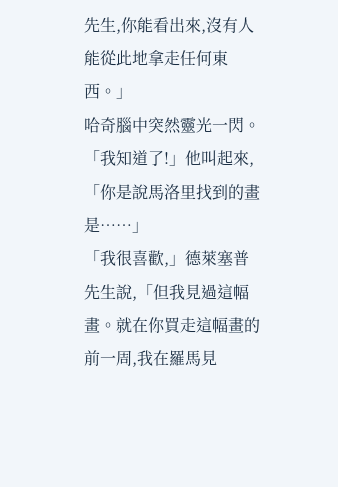先生,你能看出來,沒有人能從此地拿走任何東西。」
哈奇腦中突然靈光一閃。「我知道了!」他叫起來,「你是說馬洛里找到的畫是……」
「我很喜歡,」德萊塞普先生說,「但我見過這幅畫。就在你買走這幅畫的前一周,我在羅馬見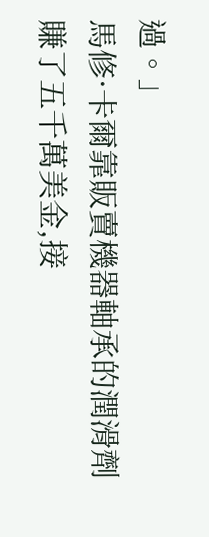過。」
馬修·卡爾靠販賣機器軸承的潤滑劑賺了五千萬美金,接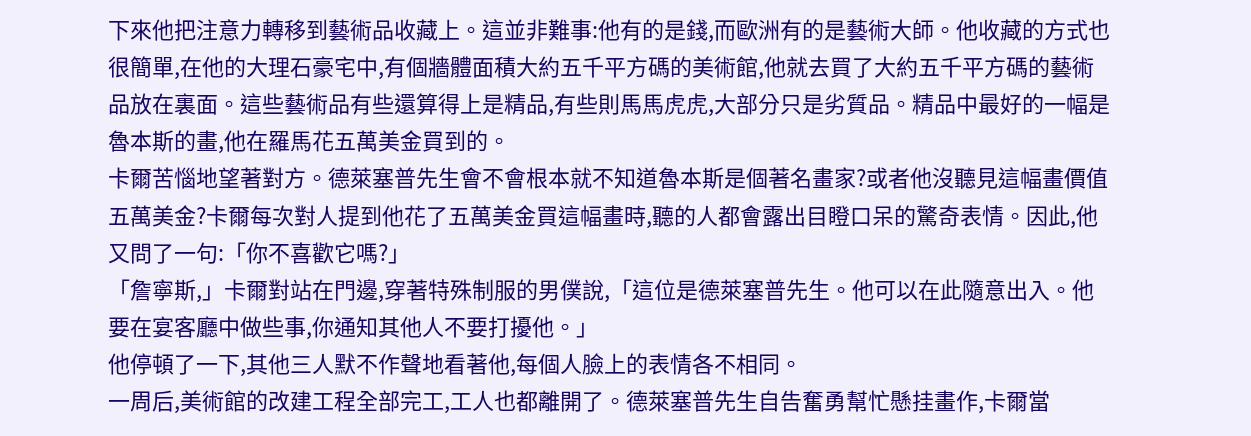下來他把注意力轉移到藝術品收藏上。這並非難事:他有的是錢,而歐洲有的是藝術大師。他收藏的方式也很簡單,在他的大理石豪宅中,有個牆體面積大約五千平方碼的美術館,他就去買了大約五千平方碼的藝術品放在裏面。這些藝術品有些還算得上是精品,有些則馬馬虎虎,大部分只是劣質品。精品中最好的一幅是魯本斯的畫,他在羅馬花五萬美金買到的。
卡爾苦惱地望著對方。德萊塞普先生會不會根本就不知道魯本斯是個著名畫家?或者他沒聽見這幅畫價值五萬美金?卡爾每次對人提到他花了五萬美金買這幅畫時,聽的人都會露出目瞪口呆的驚奇表情。因此,他又問了一句:「你不喜歡它嗎?」
「詹寧斯,」卡爾對站在門邊,穿著特殊制服的男僕說,「這位是德萊塞普先生。他可以在此隨意出入。他要在宴客廳中做些事,你通知其他人不要打擾他。」
他停頓了一下,其他三人默不作聲地看著他,每個人臉上的表情各不相同。
一周后,美術館的改建工程全部完工,工人也都離開了。德萊塞普先生自告奮勇幫忙懸挂畫作,卡爾當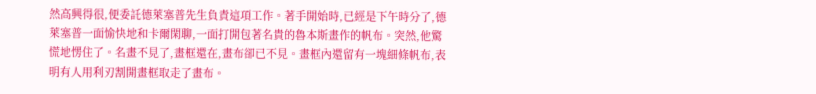然高興得很,便委託德萊塞普先生負責這項工作。著手開始時,已經是下午時分了,德萊塞普一面愉快地和卡爾閑聊,一面打開包著名貴的魯本斯畫作的帆布。突然,他驚慌地愣住了。名畫不見了,畫框還在,畫布卻已不見。畫框內還留有一塊細條帆布,表明有人用利刃割開畫框取走了畫布。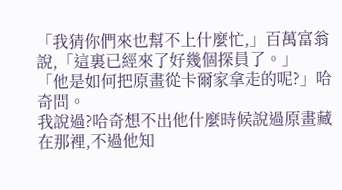「我猜你們來也幫不上什麼忙,」百萬富翁說,「這裏已經來了好幾個探員了。」
「他是如何把原畫從卡爾家拿走的呢?」哈奇問。
我說過?哈奇想不出他什麼時候說過原畫藏在那裡,不過他知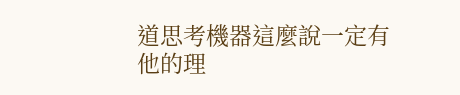道思考機器這麼說一定有他的理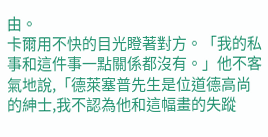由。
卡爾用不快的目光瞪著對方。「我的私事和這件事一點關係都沒有。」他不客氣地說,「德萊塞普先生是位道德高尚的紳士,我不認為他和這幅畫的失蹤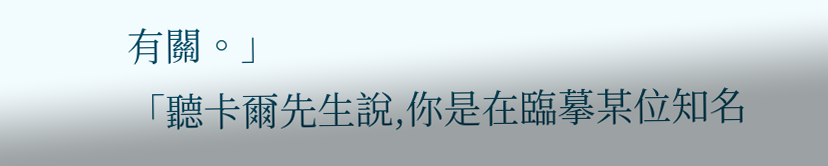有關。」
「聽卡爾先生說,你是在臨摹某位知名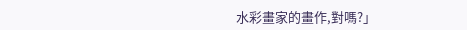水彩畫家的畫作,對嗎?」